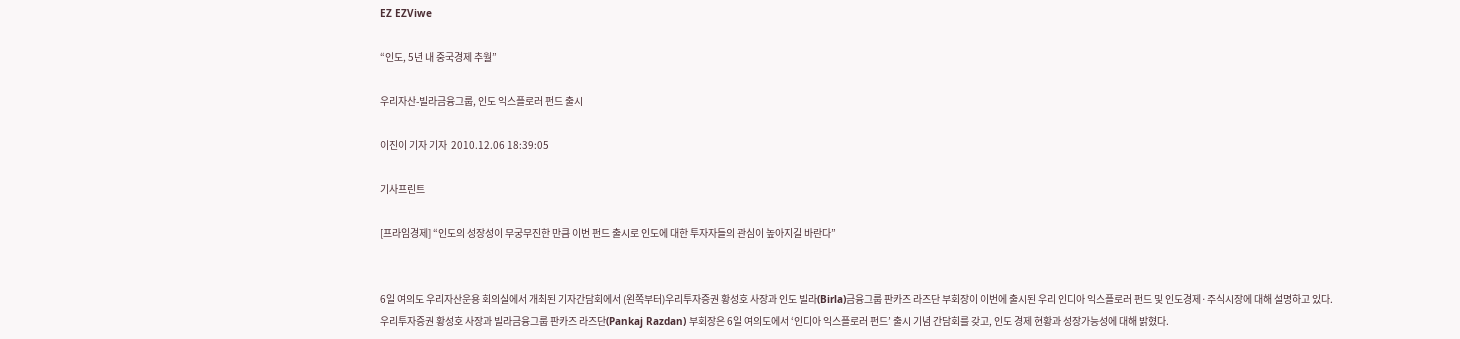EZ EZViwe

“인도, 5년 내 중국경제 추월”

우리자산-빌라금융그룹, 인도 익스플로러 펀드 출시

이진이 기자 기자  2010.12.06 18:39:05

기사프린트

[프라임경제] “인도의 성장성이 무궁무진한 만큼 이번 펀드 출시로 인도에 대한 투자자들의 관심이 높아지길 바란다”


6일 여의도 우리자산운용 회의실에서 개최된 기자간담회에서 (왼쪽부터)우리투자증권 황성호 사장과 인도 빌라(Birla)금융그룹 판카즈 라즈단 부회장이 이번에 출시된 우리 인디아 익스플로러 펀드 및 인도경제·주식시장에 대해 설명하고 있다.
우리투자증권 황성호 사장과 빌라금융그룹 판카즈 라즈단(Pankaj Razdan) 부회장은 6일 여의도에서 ‘인디아 익스플로러 펀드’ 출시 기념 간담회를 갖고, 인도 경제 현황과 성장가능성에 대해 밝혔다.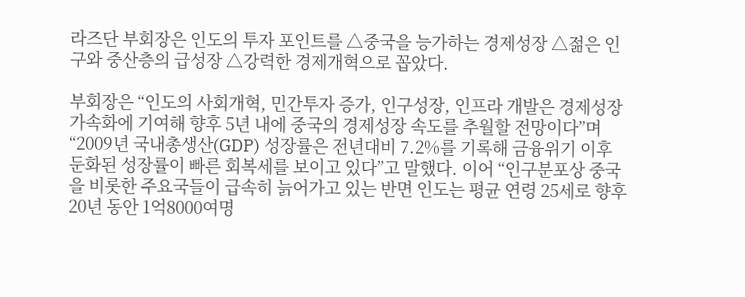라즈단 부회장은 인도의 투자 포인트를 △중국을 능가하는 경제성장 △젊은 인구와 중산층의 급성장 △강력한 경제개혁으로 꼽았다.

부회장은 “인도의 사회개혁, 민간투자 증가, 인구성장, 인프라 개발은 경제성장 가속화에 기여해 향후 5년 내에 중국의 경제성장 속도를 추월할 전망이다”며 “2009년 국내총생산(GDP) 성장률은 전년대비 7.2%를 기록해 금융위기 이후 둔화된 성장률이 빠른 회복세를 보이고 있다”고 말했다. 이어 “인구분포상 중국을 비롯한 주요국들이 급속히 늙어가고 있는 반면 인도는 평균 연령 25세로 향후 20년 동안 1억8000여명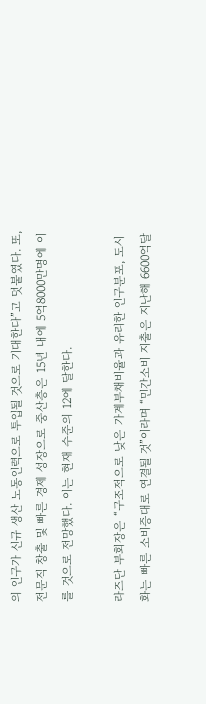의 인구가 신규 생산 노동인력으로 투입될 것으로 기대한다”고 덧붙였다. 또, 전문직 창출 및 빠른 경제 성장으로 중산층은 15년 내에 5억8000만명에 이를 것으로 전망했다. 이는 현재 수준의 12에 달한다.

라즈단 부회장은 “구조적으로 낮은 가계부채비율과 유리한 인구분포, 도시화는 빠른 소비증대로 연결될 것”이라며 “민간소비 지출은 지난해 6600억달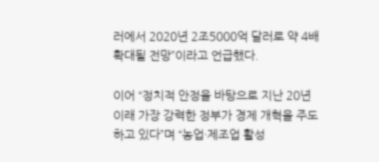러에서 2020년 2조5000억 달러로 약 4배 확대될 전망”이라고 언급했다.

이어 “정치적 안정을 바탕으로 지난 20년 이래 가장 강력한 정부가 경제 개혁을 주도하고 있다”며 “농업·제조업 활성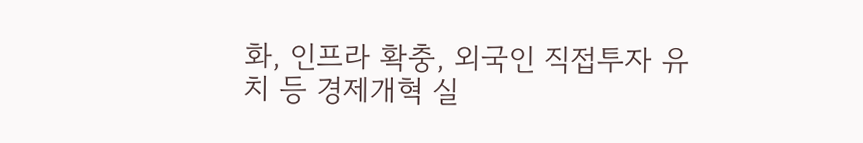화, 인프라 확충, 외국인 직접투자 유치 등 경제개혁 실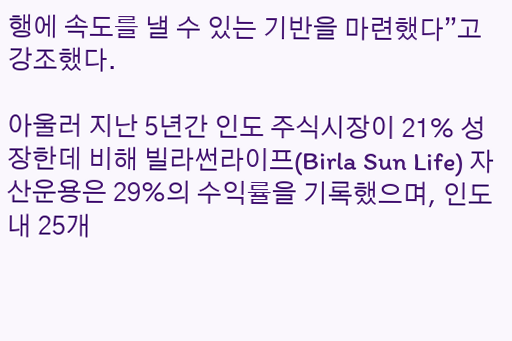행에 속도를 낼 수 있는 기반을 마련했다”고 강조했다.

아울러 지난 5년간 인도 주식시장이 21% 성장한데 비해 빌라썬라이프(Birla Sun Life) 자산운용은 29%의 수익률을 기록했으며, 인도 내 25개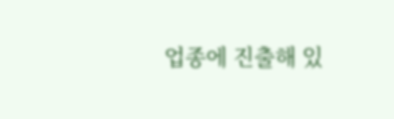업종에 진출해 있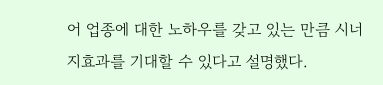어 업종에 대한 노하우를 갖고 있는 만큼 시너지효과를 기대할 수 있다고 설명했다.